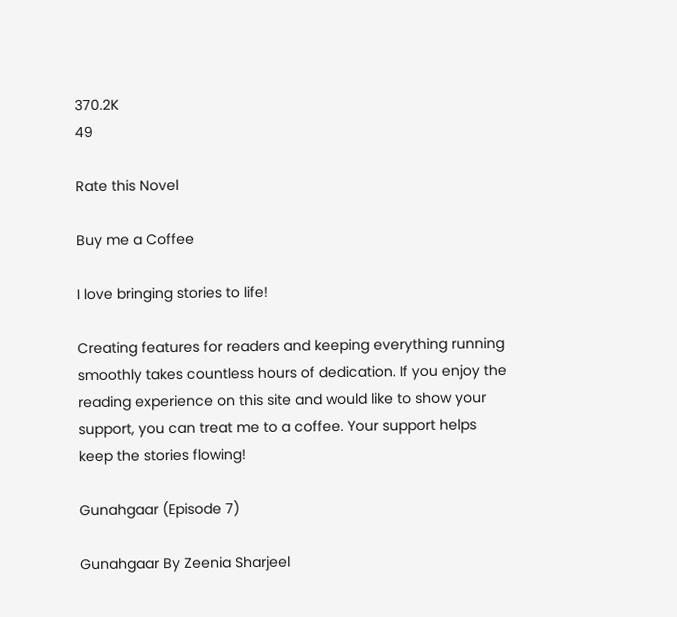370.2K
49

Rate this Novel

Buy me a Coffee

I love bringing stories to life!

Creating features for readers and keeping everything running smoothly takes countless hours of dedication. If you enjoy the reading experience on this site and would like to show your support, you can treat me to a coffee. Your support helps keep the stories flowing!

Gunahgaar (Episode 7)

Gunahgaar By Zeenia Sharjeel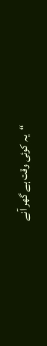“یہ کوئی وقت ہے گھر آنے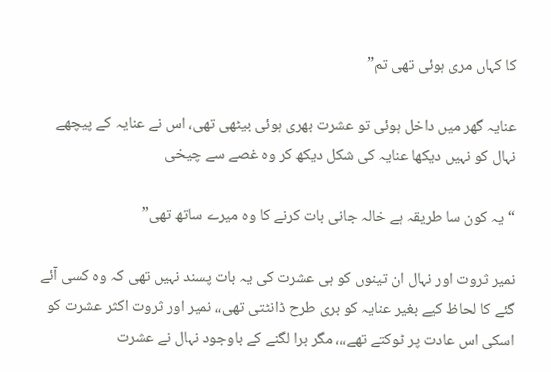کا کہاں مری ہوئی تھی تم”

عنایہ گھر میں داخل ہوئی تو عشرت بھری ہوئی بیٹھی تھی، اس نے عنایہ کے پیچھے نہال کو نہیں دیکھا عنایہ کی شکل دیکھ کر وہ غصے سے چیخی

“یہ کون سا طریقہ ہے خالہ جانی بات کرنے کا وہ میرے ساتھ تھی”

نمیر ثروت اور نہال ان تینوں کو ہی عشرت کی یہ بات پسند نہیں تھی کہ وہ کسی آئے گئے کا لحاظ کیے بغیر عنایہ کو بری طرح ڈانٹتی تھی،، نمیر اور ثروت اکثر عشرت کو اسکی اس عادت پر ٹوکتے تھے،،، مگر برا لگنے کے باوجود نہال نے عشرت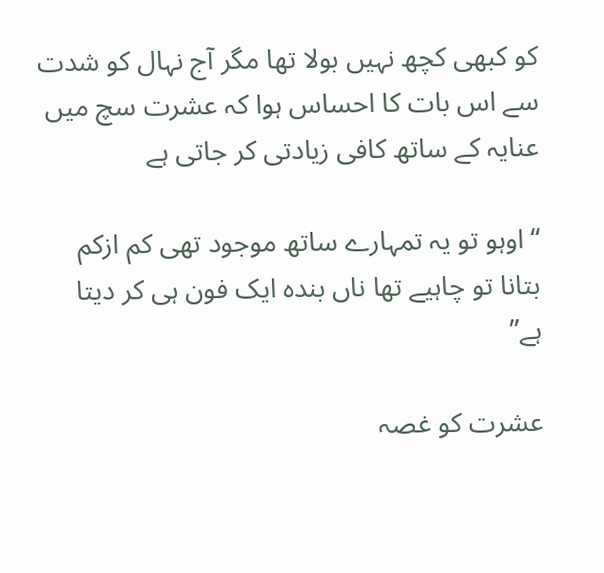کو کبھی کچھ نہیں بولا تھا مگر آج نہال کو شدت سے اس بات کا احساس ہوا کہ عشرت سچ میں عنایہ کے ساتھ کافی زیادتی کر جاتی ہے

“اوہو تو یہ تمہارے ساتھ موجود تھی کم ازکم بتانا تو چاہیے تھا ناں بندہ ایک فون ہی کر دیتا ہے”

عشرت کو غصہ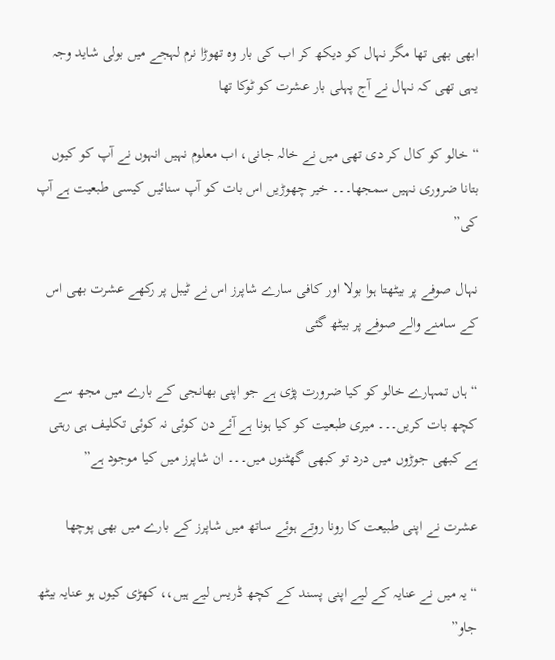ابھی بھی تھا مگر نہال کو دیکھ کر اب کی بار وہ تھوڑا نرم لہجے میں بولی شاید وجہ یہی تھی کہ نہال نے آج پہلی بار عشرت کو ٹوکا تھا

“خالو کو کال کر دی تھی میں نے خالہ جانی، اب معلوم نہیں انہوں نے آپ کو کیوں بتانا ضروری نہیں سمجھا۔۔۔ خیر چھوڑیں اس بات کو آپ سنائیں کیسی طبعیت ہے آپ کی”

نہال صوفے پر بیٹھتا ہوا بولا اور کافی سارے شاپرز اس نے ٹیبل پر رکھے عشرت بھی اس کے سامنے والے صوفے پر بیٹھ گئی

“ہاں تمہارے خالو کو کیا ضرورت پڑی ہے جو اپنی بھانجی کے بارے میں مجھ سے کچھ بات کریں۔۔۔ میری طبعیت کو کیا ہونا ہے آئے دن کوئی نہ کوئی تکلیف ہی رہتی ہے کبھی جوڑوں میں درد تو کبھی گھٹنوں میں۔۔۔ ان شاپرز میں کیا موجود ہے”

عشرت نے اپنی طبیعت کا رونا روتے ہوئے ساتھ میں شاپرز کے بارے میں بھی پوچھا

“یہ میں نے عنایہ کے لیے اپنی پسند کے کچھ ڈریس لیے ہیں،، کھڑی کیوں ہو عنایہ بیٹھ جاو”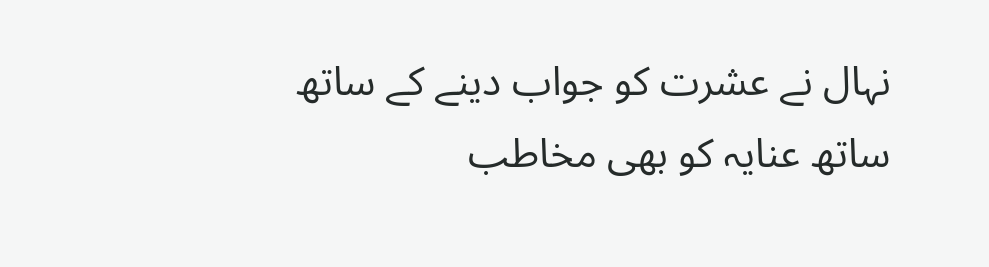نہال نے عشرت کو جواب دینے کے ساتھ ساتھ عنایہ کو بھی مخاطب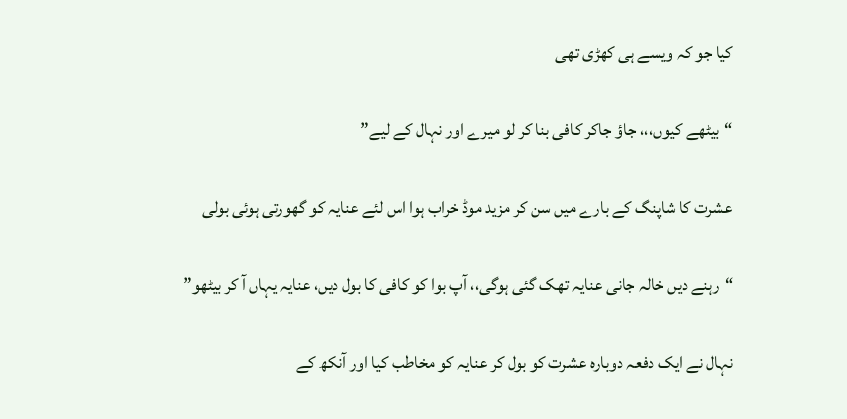کیا جو کہ ویسے ہی کھڑی تھی

“بیٹھے کیوں،،، جاؤ جاکر کافی بنا کر لو میرے اور نہال کے لیے”

عشرت کا شاپنگ کے بارے میں سن کر مزید موڈ خراب ہوا اس لئے عنایہ کو گھورتی ہوئی بولی

“رہنے دیں خالہ جانی عنایہ تھک گئی ہوگی،، آپ بوا کو کافی کا بول دیں، عنایہ یہاں آ کر بیٹھو”

نہال نے ایک دفعہ دوبارہ عشرت کو بول کر عنایہ کو مخاطب کیا اور آنکھ کے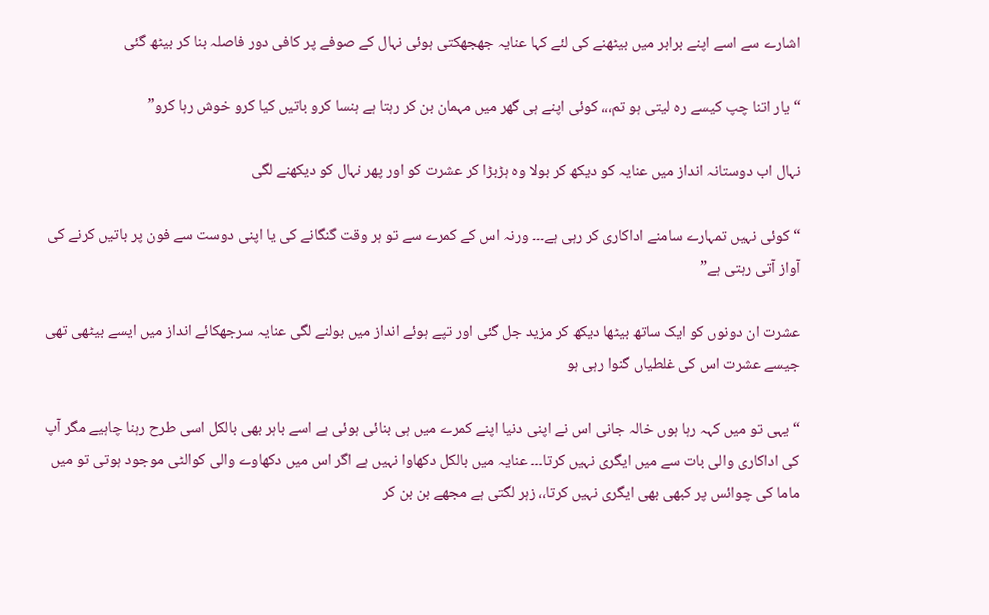اشارے سے اسے اپنے برابر میں بیٹھنے کی لئے کہا عنایہ جھجھکتی ہوئی نہال کے صوفے پر کافی دور فاصلہ بنا کر بیٹھ گئی

“یار اتنا چپ کیسے رہ لیتی ہو تم،،، کوئی اپنے ہی گھر میں مہمان بن کر رہتا ہے ہنسا کرو باتیں کیا کرو خوش رہا کرو”

نہال اب دوستانہ انداز میں عنایہ کو دیکھ کر بولا وہ ہڑبڑا کر عشرت کو اور پھر نہال کو دیکھنے لگی

“کوئی نہیں تمہارے سامنے اداکاری کر رہی ہے۔۔۔ ورنہ اس کے کمرے سے تو ہر وقت گنگانے کی یا اپنی دوست سے فون پر باتیں کرنے کی آواز آتی رہتی ہے”

عشرت ان دونوں کو ایک ساتھ بیٹھا دیکھ کر مزید جل گئی اور تپے ہوئے انداز میں بولنے لگی عنایہ سرجھکائے انداز میں ایسے بیٹھی تھی جیسے عشرت اس کی غلطیاں گنوا رہی ہو

“یہی تو میں کہہ رہا ہوں خالہ جانی اس نے اپنی دنیا اپنے کمرے میں ہی بنائی ہوئی ہے اسے باہر بھی بالکل اسی طرح رہنا چاہیے مگر آپ کی اداکاری والی بات سے میں ایگری نہیں کرتا۔۔۔ عنایہ میں بالکل دکھاوا نہیں ہے اگر اس میں دکھاوے والی کوالٹی موجود ہوتی تو میں ماما کی چوائس پر کبھی بھی ایگری نہیں کرتا،، زہر لگتی ہے مجھے بن بن کر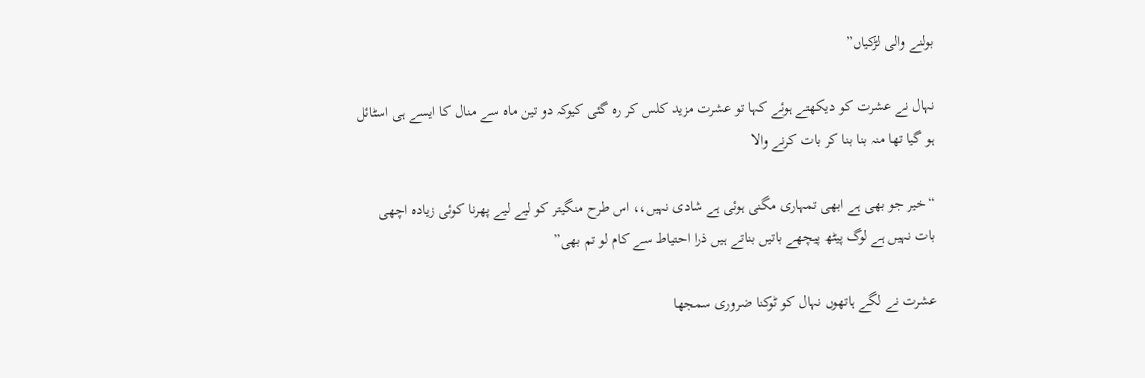بولنے والی لڑکیاں”

نہال نے عشرت کو دیکھتے ہوئے کہا تو عشرت مزید کلس کر رہ گئی کیوکہ دو تین ماہ سے منال کا ایسے ہی اسٹائل ہو گیا تھا منہ بنا بنا کر بات کرنے والا

“خیر جو بھی ہے ابھی تمہاری مگنی ہوئی ہے شادی نہیں،، اس طرح منگیتر کو لیے لیے پھرنا کوئی زیادہ اچھی بات نہیں ہے لوگ پیٹھ پیچھے باتیں بناتے ہیں ذرا احتیاط سے کام لو تم بھی”

عشرت نے لگے ہاتھوں نہال کو ٹوکنا ضروری سمجھا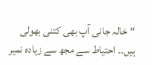“خالہ جانی آپ بھی کتنی بھولی ہیں۔۔ احتیاط سے مجھ سے زیادہ نمیر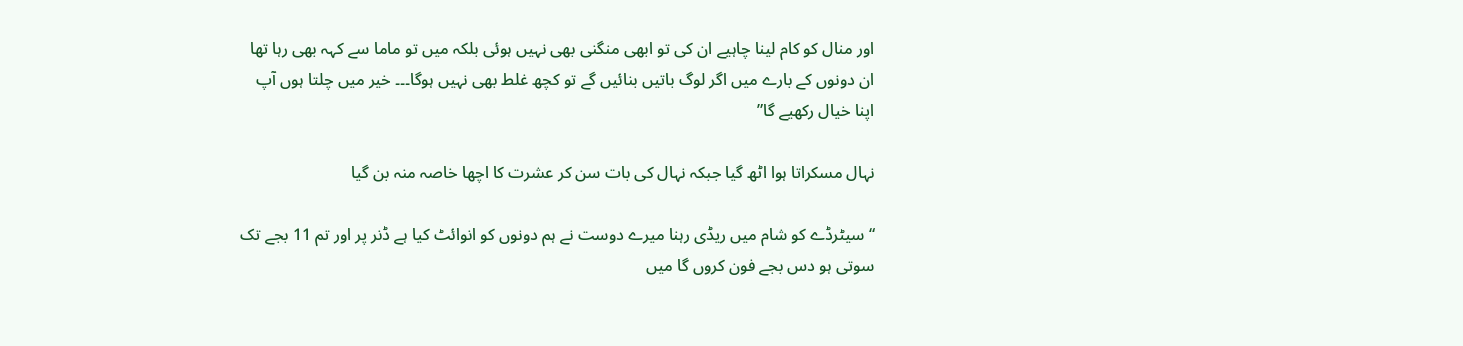اور منال کو کام لینا چاہیے ان کی تو ابھی منگنی بھی نہیں ہوئی بلکہ میں تو ماما سے کہہ بھی رہا تھا ان دونوں کے بارے میں اگر لوگ باتیں بنائیں گے تو کچھ غلط بھی نہیں ہوگا۔۔۔ خیر میں چلتا ہوں آپ اپنا خیال رکھیے گا”

نہال مسکراتا ہوا اٹھ گیا جبکہ نہال کی بات سن کر عشرت کا اچھا خاصہ منہ بن گیا

“سیٹرڈے کو شام میں ریڈی رہنا میرے دوست نے ہم دونوں کو انوائٹ کیا ہے ڈنر پر اور تم 11 بجے تک سوتی ہو دس بجے فون کروں گا میں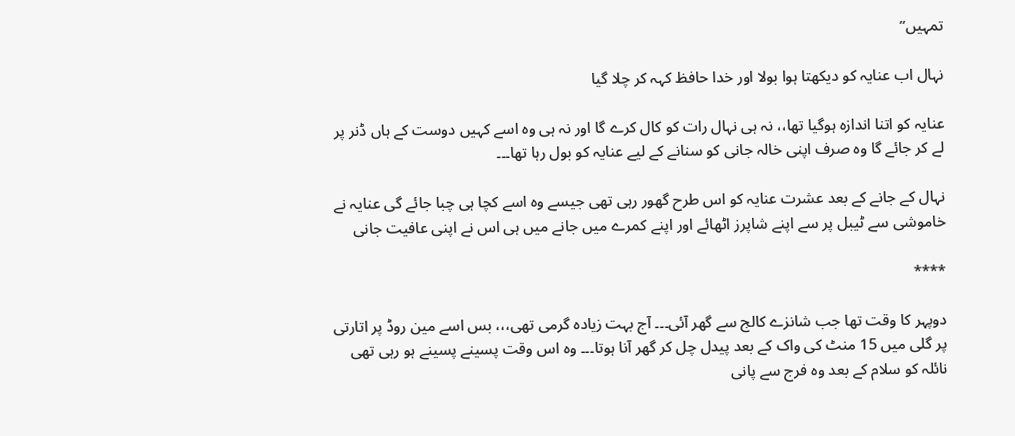تمہیں”

نہال اب عنایہ کو دیکھتا ہوا بولا اور خدا حافظ کہہ کر چلا گیا

عنایہ کو اتنا اندازہ ہوگیا تھا،، نہ ہی نہال رات کو کال کرے گا اور نہ ہی وہ اسے کہیں دوست کے ہاں ڈنر پر لے کر جائے گا وہ صرف اپنی خالہ جانی کو سنانے کے لیے عنایہ کو بول رہا تھا۔۔۔

نہال کے جانے کے بعد عشرت عنایہ کو اس طرح گھور رہی تھی جیسے وہ اسے کچا ہی چبا جائے گی عنایہ نے خاموشی سے ٹیبل پر سے اپنے شاپرز اٹھائے اور اپنے کمرے میں جانے میں ہی اس نے اپنی عافیت جانی

****

دوپہر کا وقت تھا جب شانزے کالج سے گھر آئی۔۔۔ آج بہت زیادہ گرمی تھی،،، بس اسے مین روڈ پر اتارتی پر گلی میں 15 منٹ کی واک کے بعد پیدل چل کر گھر آنا ہوتا۔۔۔ وہ اس وقت پسینے پسینے ہو رہی تھی نائلہ کو سلام کے بعد وہ فرج سے پانی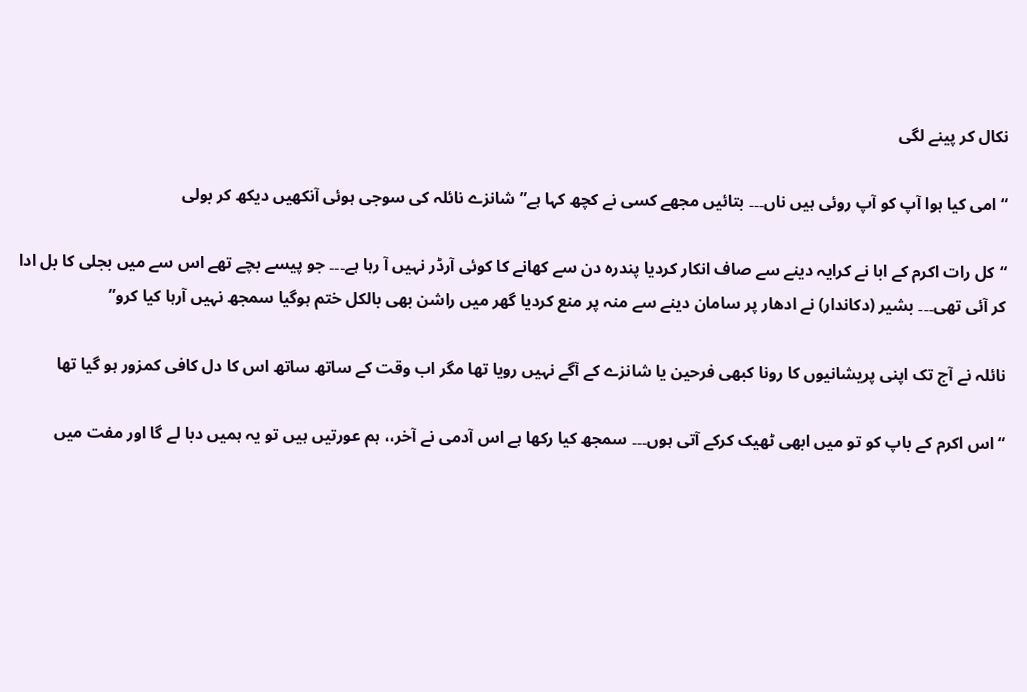نکال کر پینے لگی

“امی کیا ہوا آپ کو آپ روئی ہیں ناں۔۔۔ بتائیں مجھے کسی نے کچھ کہا ہے” شانزے نائلہ کی سوجی ہوئی آنکھیں دیکھ کر بولی

“کل رات اکرم کے ابا نے کرایہ دینے سے صاف انکار کردیا پندرہ دن سے کھانے کا کوئی آرڈر نہیں آ رہا ہے۔۔۔ جو پیسے بچے تھے اس سے میں بجلی کا بل ادا کر آئی تھی۔۔۔ بشیر (دکاندار) نے ادھار پر سامان دینے سے منہ پر منع کردیا گھر میں راشن بھی بالکل ختم ہوگیا سمجھ نہیں آرہا کیا کرو”

نائلہ نے آج تک اپنی پریشانیوں کا رونا کبھی فرحین یا شانزے کے آگے نہیں رویا تھا مگر اب وقت کے ساتھ ساتھ اس کا دل کافی کمزور ہو گیا تھا

“اس اکرم کے باپ کو تو میں ابھی ٹھیک کرکے آتی ہوں۔۔۔ سمجھ کیا رکھا ہے اس آدمی نے آخر،، ہم عورتیں ہیں تو یہ ہمیں دبا لے گا اور مفت میں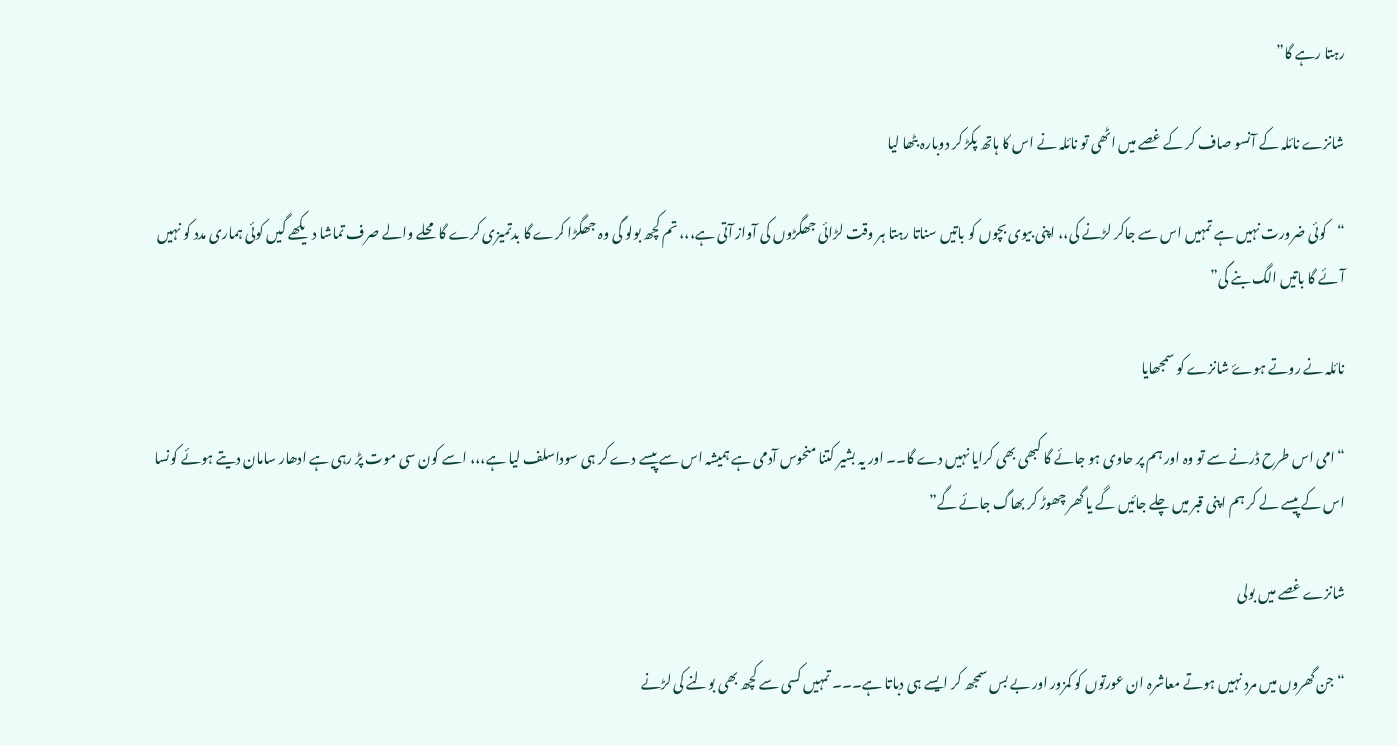رہتا رہے گا”

شانزے نائلہ کے آنسو صاف کر کے غصے میں اٹھی تو نائلہ نے اس کا ہاتھ پکڑ کر دوبارہ بٹھا لیا

“کوئی ضرورت نہیں ہے تمہیں اس سے جاکر لڑنے کی،، اپنی بیوی بچوں کو باتیں سناتا رہتا ہر وقت لڑائی جھگڑوں کی آواز آتی ہے،،، تم کچھ بولو گی وہ جھگڑا کرے گا بدتمیزی کرے گا محلے والے صرف تماشا دیکھے گیں کوئی ہماری مدد کو نہیں آئے گا باتیں الگ بنے گی”

نائلہ نے روتے ہوۓ شانزے کو سمجھایا

“امی اس طرح ڈرنے سے تو وہ اور ہم پر حاوی ہو جائے گا کبھی بھی کرایا نہیں دے گا۔۔ اور یہ بشیر کتنا منحوس آدمی ہے ہمیشہ اس سے پیسے دے کر ہی سوداسلف لیا ہے،،، اسے کون سی موت پڑ رہی ہے ادھار سامان دیتے ہوئے کونسا اس کے پیسے لے کر ہم اپنی قبر میں چلے جائیں گے یا گھر چھوڑ کر بھاگ جائے گے”

شانزے غصے میں بولی

“جن گھروں میں مرد نہیں ہوتے معاشرہ ان عورتوں کو کمزور اور بے بس سمجھ کر ایسے ہی دباتا ہے۔۔۔ تمہیں کسی سے کچھ بھی بولنے کی لڑنے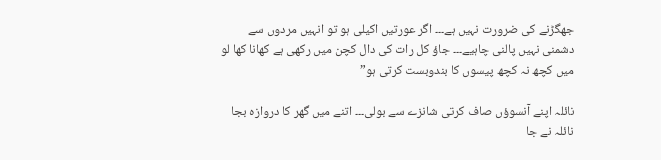جھگڑنے کی ضرورت نہیں ہے۔۔۔ اگر عورتیں اکیلی ہو تو انہیں مردوں سے دشمنی نہیں پالنی چاہیے۔۔۔ جاؤ کل رات کی دال کچن میں رکھی ہے کھانا کھا لو میں کچھ نہ کچھ پیسوں کا بندوبست کرتی ہو”

نائلہ اپنے آنسوؤں صاف کرتی شانزے سے بولی۔۔۔ اتنے میں گھر کا دروازہ بجا نائلہ نے جا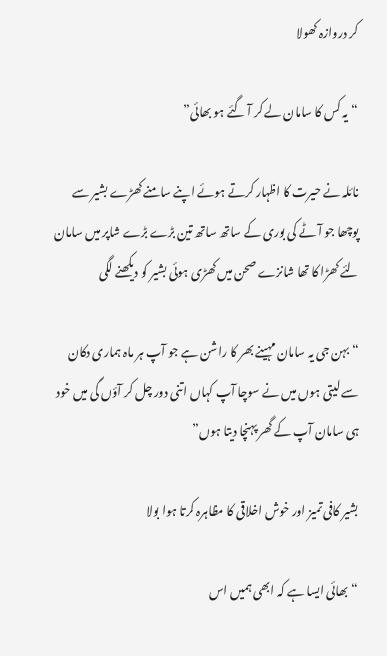کر دروازہ کھولا

“یہ کس کا سامان لے کر آ گئے ہو بھائی”

نائلہ نے حیرت کا اظہار کرتے ہوئے اپنے سامنے کھڑے بشیر سے پوچھا جو آٹے کی بوری کے ساتھ ساتھ تین بڑے بڑے شاپر میں سامان لئے کھڑا کا تھا شانزے صحن میں کھڑی ہوئی بشیر کو دیکھنے لگی

“بہن جی یہ سامان مہینے بھر کا راشن ہے جو آپ ہر ماہ ہماری دکان سے لیتی ہوں میں نے سوچا آپ کہاں اتنی دور چل کر آؤں گی میں خود ہی سامان آپ کے گھر پہنچا دیتا ہوں”

بشیر کافی تمیز اور خوش اخلاقی کا مظاہرہ کرتا ہوا بولا

“بھائی ایسا ہے کہ ابھی ہمیں اس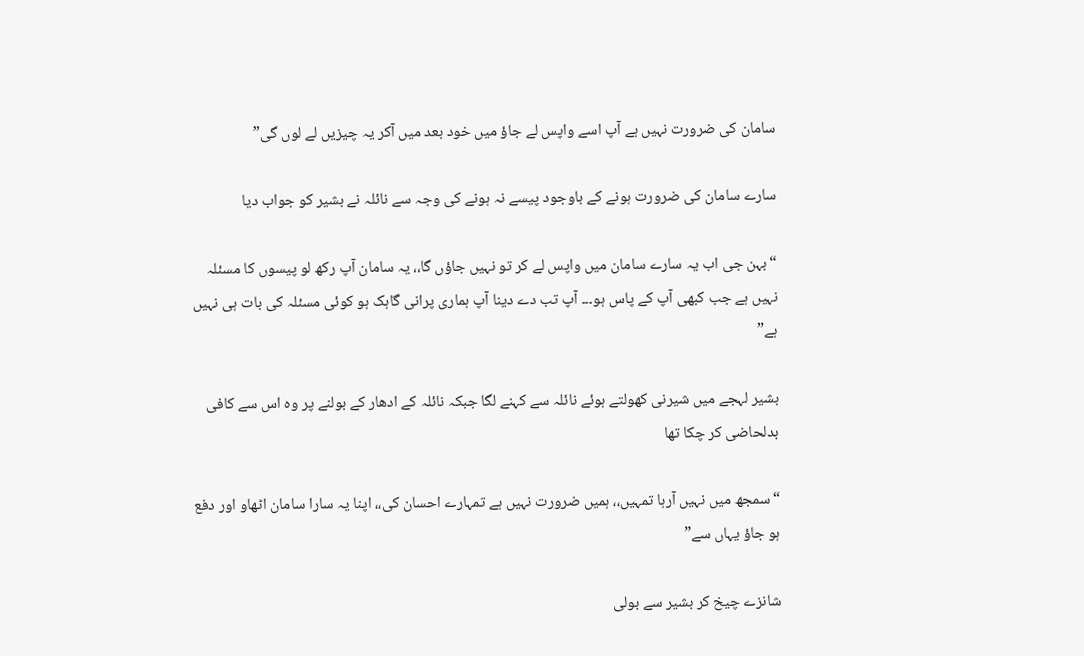سامان کی ضرورت نہیں ہے آپ اسے واپس لے جاؤ میں خود بعد میں آکر یہ چیزیں لے لوں گی”

سارے سامان کی ضرورت ہونے کے باوجود پیسے نہ ہونے کی وجہ سے نائلہ نے بشیر کو جواب دیا

“بہن جی اب یہ سارے سامان میں واپس لے کر تو نہیں جاؤں گا،، یہ سامان آپ رکھ لو پیسوں کا مسئلہ نہیں ہے جب کبھی آپ کے پاس ہو۔۔۔ آپ تب دے دینا آپ ہماری پرانی گاہک ہو کوئی مسئلہ کی بات ہی نہیں ہے”

بشیر لہجے میں شیرنی کھولتے ہوئے نائلہ سے کہنے لگا جبکہ نائلہ کے ادھار کے بولنے پر وہ اس سے کافی بدلحاضی کر چکا تھا

“سمجھ میں نہیں آرہا تمہیں،، ہمیں ضرورت نہیں ہے تمہارے احسان کی،، اپنا یہ سارا سامان اٹھاو اور دفع ہو جاؤ یہاں سے”

شانزے چیخ کر بشیر سے بولی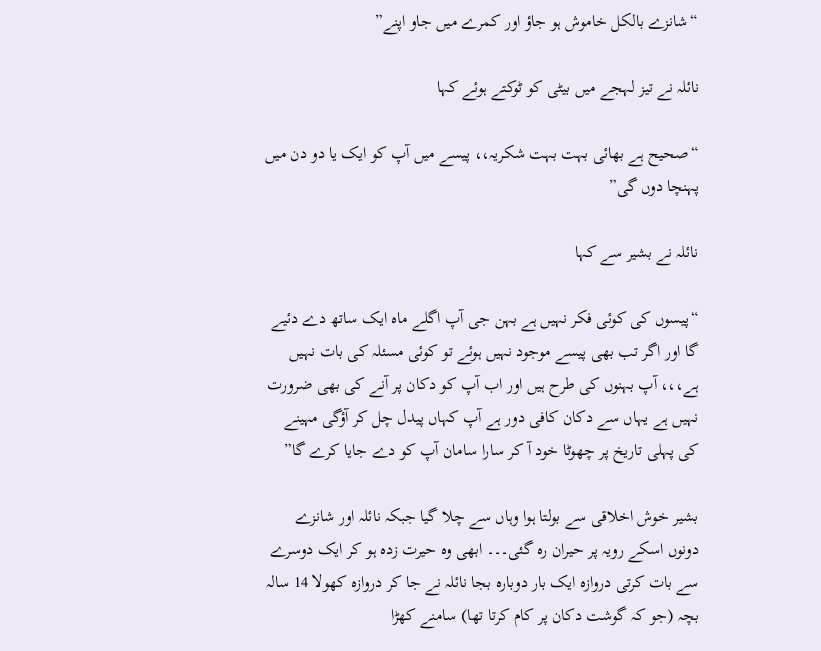“شانزے بالکل خاموش ہو جاؤ اور کمرے میں جاو اپنے”

نائلہ نے تیز لہجے میں بیٹی کو ٹوکتے ہوئے کہا

“صحیح ہے بھائی بہت بہت شکریہ،، پیسے میں آپ کو ایک یا دو دن میں پہنچا دوں گی”

نائلہ نے بشیر سے کہا

“پیسوں کی کوئی فکر نہیں ہے بہن جی آپ اگلے ماہ ایک ساتھ دے دئیے گا اور اگر تب بھی پیسے موجود نہیں ہوئے تو کوئی مسئلہ کی بات نہیں ہے،،، آپ بہنوں کی طرح ہیں اور اب آپ کو دکان پر آنے کی بھی ضرورت نہیں ہے یہاں سے دکان کافی دور ہے آپ کہاں پیدل چل کر آؤگی مہینے کی پہلی تاریخ پر چھوٹا خود آ کر سارا سامان آپ کو دے جایا کرے گا”

بشیر خوش اخلاقی سے بولتا ہوا وہاں سے چلا گیا جبکہ نائلہ اور شانزے دونوں اسکے رویہ پر حیران رہ گئی۔۔۔ ابھی وہ حیرت زدہ ہو کر ایک دوسرے سے بات کرتی دروازہ ایک بار دوبارہ بجا نائلہ نے جا کر دروازہ کھولا 14 سالہ بچہ (جو کہ گوشت دکان پر کام کرتا تھا) سامنے کھڑا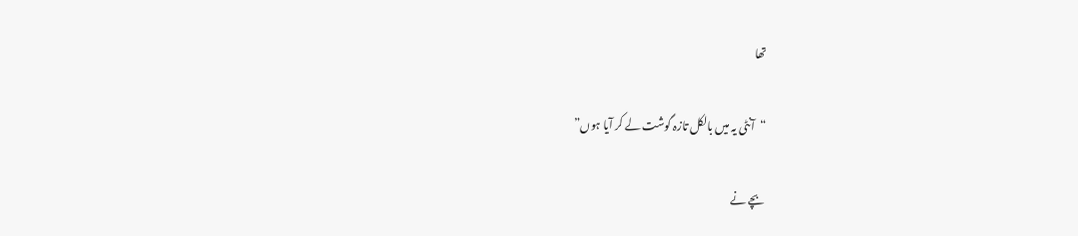تھا

“آنٹی یہ میں بالکل تازہ گوشت لے کر آیا ہوں”

بچے نے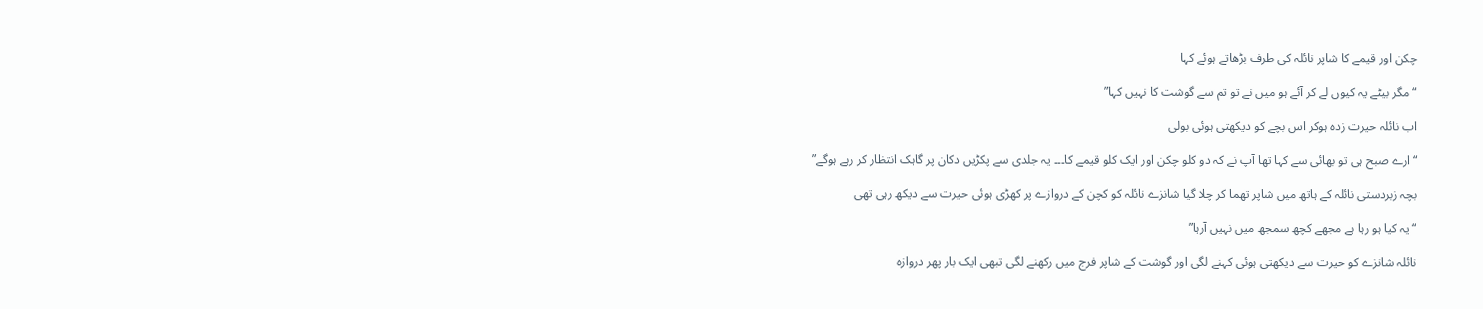چکن اور قیمے کا شاپر نائلہ کی طرف بڑھاتے ہوئے کہا

“مگر بیٹے یہ کیوں لے کر آئے ہو میں نے تو تم سے گوشت کا نہیں کہا”

اب نائلہ حیرت زدہ ہوکر اس بچے کو دیکھتی ہوئی بولی

“ارے صبح ہی تو بھائی سے کہا تھا آپ نے کہ دو کلو چکن اور ایک کلو قیمے کا۔۔۔ یہ جلدی سے پکڑیں دکان پر گاہک انتظار کر رہے ہوگے”

بچہ زبردستی نائلہ کے ہاتھ میں شاپر تھما کر چلا گیا شانزے نائلہ کو کچن کے دروازے پر کھڑی ہوئی حیرت سے دیکھ رہی تھی

“یہ کیا ہو رہا ہے مجھے کچھ سمجھ میں نہیں آرہا”

نائلہ شانزے کو حیرت سے دیکھتی ہوئی کہنے لگی اور گوشت کے شاپر فرج میں رکھنے لگی تبھی ایک بار پھر دروازہ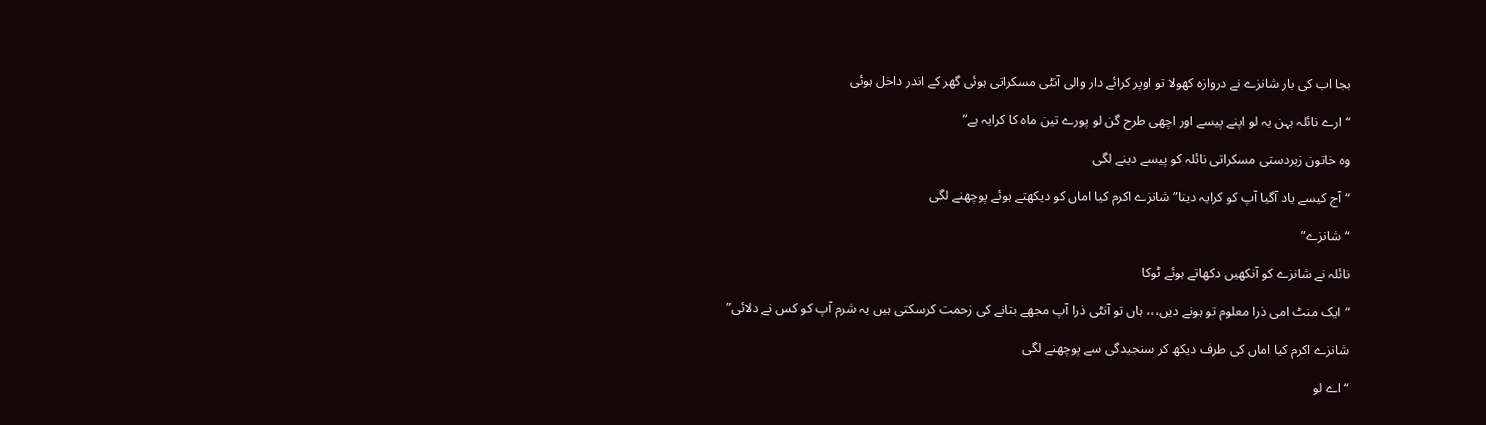بجا اب کی بار شانزے نے دروازہ کھولا تو اوپر کرائے دار والی آنٹی مسکراتی ہوئی گھر کے اندر داخل ہوئی

“ارے نائلہ بہن یہ لو اپنے پیسے اور اچھی طرح گن لو پورے تین ماہ کا کرایہ ہے”

وہ خاتون زبردستی مسکراتی نائلہ کو پیسے دینے لگی

“آج کیسے یاد آگیا آپ کو کرایہ دینا” شانزے اکرم کیا اماں کو دیکھتے ہوئے پوچھنے لگی

“شانزے”

نائلہ نے شانزے کو آنکھیں دکھاتے ہوئے ٹوکا

“ایک منٹ امی ذرا معلوم تو ہونے دیں،،، ہاں تو آنٹی ذرا آپ مجھے بتانے کی زحمت کرسکتی ہیں یہ شرم آپ کو کس نے دلائی”

شانزے اکرم کیا اماں کی طرف دیکھ کر سنجیدگی سے پوچھنے لگی

“اے لو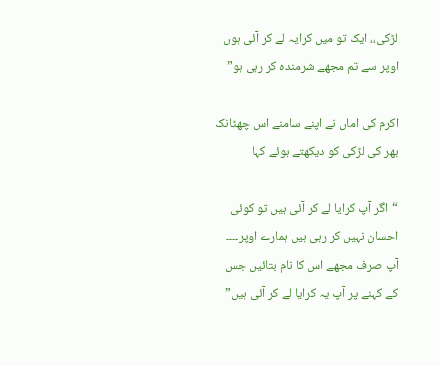لڑکی،، ایک تو میں کرایہ لے کر آئی ہوں اوپر سے تم مجھے شرمندہ کر رہی ہو”

اکرم کی اماں نے اپنے سامنے اس چھٹانک بھر کی لڑکی کو دیکھتے ہوئے کہا

“اگر آپ کرایا لے کر آئی ہیں تو کوئی احسان نہیں کر رہی ہیں ہمارے اوپر۔۔۔۔ آپ صرف مجھے اس کا نام بتائیں جس کے کہنے پر آپ یہ کرایا لے کر آئی ہیں”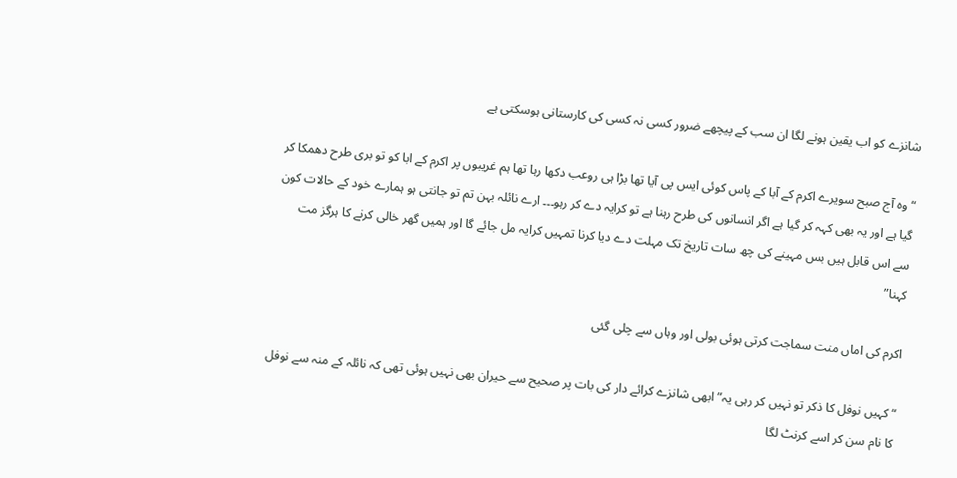شانزے کو اب یقین ہونے لگا ان سب کے پیچھے ضرور کسی نہ کسی کی کارستانی ہوسکتی ہے

“وہ آج صبح سویرے اکرم کے آبا کے پاس کوئی ایس پی آیا تھا بڑا ہی روعب دکھا رہا تھا ہم غریبوں پر اکرم کے ابا کو تو بری طرح دھمکا کر گیا ہے اور یہ بھی کہہ کر گیا ہے اگر انسانوں کی طرح رہنا ہے تو کرایہ دے کر رہو۔۔۔ ارے نائلہ بہن تم تو جانتی ہو ہمارے خود کے حالات کون سے اس قابل ہیں بس مہینے کی چھ سات تاریخ تک مہلت دے دیا کرنا تمہیں کرایہ مل جائے گا اور ہمیں گھر خالی کرنے کا ہرگز مت کہنا”

اکرم کی اماں منت سماجت کرتی ہوئی بولی اور وہاں سے چلی گئی

“کہیں نوفل کا ذکر تو نہیں کر رہی یہ” ابھی شانزے کرائے دار کی بات پر صحیح سے حیران بھی نہیں ہوئی تھی کہ نائلہ کے منہ سے نوفل کا نام سن کر اسے کرنٹ لگا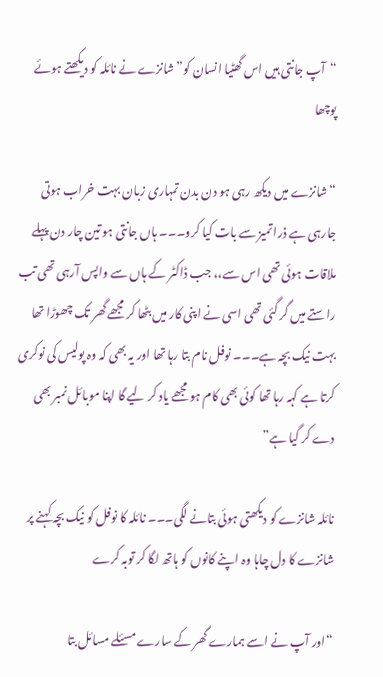“آپ جانتی ہیں اس گھٹیا انسان کو” شانزے نے نائلہ کو دیکھتے ہوئے پوچھا

“شانزے میں دیکھ رہی ہو دن بدن تمہاری زبان بہت خراب ہوتی جارہی ہے ذرا تمیز سے بات کیا کرو۔۔۔ ہاں جانتی ہو تین چار دن پہلے ملاقات ہوئی تھی اس سے،، جب ڈاکٹر کے ہاں سے واپس آرہی تھی تب راستے میں گر گئی تھی اسی نے اپنی کار میں بٹھا کر مجھے گھر تک چھوڑا تھا بہت نیک بچہ ہے۔۔۔ نوفل نام بتا رہا تھا اور یہ بھی کہ وہ پولیس کی نوکری کرتا ہے کہہ رہا تھا کوئی بھی کام ہو مجھے یاد کر لیے گا اپنا موبائل نمبر بھی دے کر گیا ہے”

نائلہ شانزے کو دیکھتی ہوئی بتانے لگی۔۔۔ نائلہ کا نوفل کو نیک بچہ کہنے پر شانزے کا دل چاہا وہ اپنے کانوں کو ہاتھ لگا کر توبہ کرے

“اور آپ نے اسے ہمارے گھر کے سارے مسئلے مسائل بتا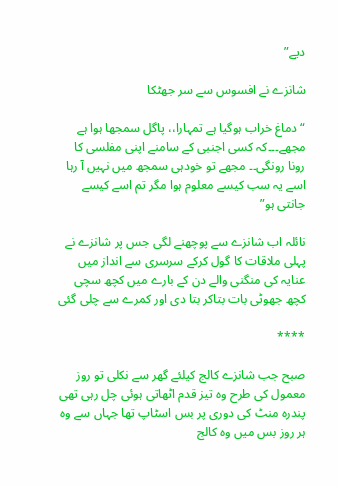دیے”

شانزے نے افسوس سے سر جھٹکا

“دماغ خراب ہوگیا ہے تمہارا،، پاگل سمجھا ہوا ہے مجھے۔۔۔کہ کسی اجنبی کے سامنے اپنی مفلسی کا رونا رونگی۔۔ مجھے تو خودہی سمجھ میں نہیں آ رہا اسے یہ سب کیسے معلوم ہوا مگر تم اسے کیسے جانتی ہو”

نائلہ اب شانزے سے پوچھنے لگی جس پر شانزے نے پہلی ملاقات کا گول کرکے سرسری سے انداز میں عنایہ کی منگنی والے دن کے بارے میں کچھ سچی کچھ جھوٹی بات بتاکر بتا دی اور کمرے سے چلی گئی

****

صبح جب شانزے کالج کیلئے گھر سے نکلی تو روز معمول کی طرح وہ تیز قدم اٹھاتی ہوئی چل رہی تھی پندرہ منٹ کی دوری پر بس اسٹاپ تھا جہاں سے وہ ہر روز بس میں وہ کالج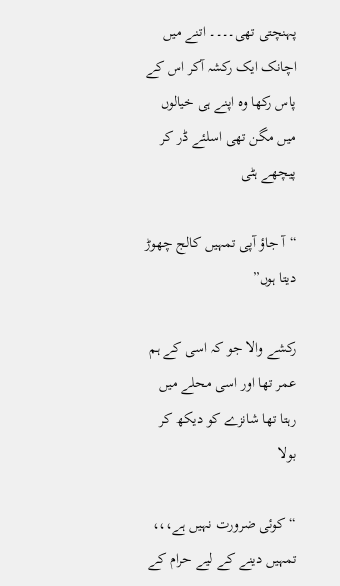پہنچتی تھی۔۔۔۔ اتنے میں اچانک ایک رکشہ آکر اس کے پاس رکھا وہ اپنے ہی خیالوں میں مگن تھی اسلئے ڈر کر پیچھے ہٹی

“آ جاؤ آپی تمہیں کالج چھوڑ دیتا ہوں”

رکشے والا جو کہ اسی کے ہم عمر تھا اور اسی محلے میں رہتا تھا شانزے کو دیکھ کر بولا

“کوئی ضرورت نہیں ہے،،، تمہیں دینے کے لیے حرام کے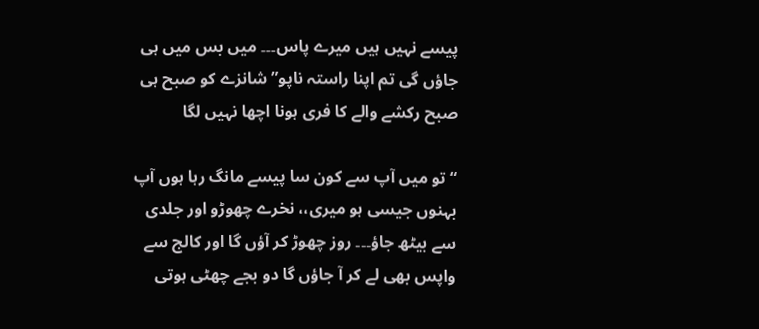پیسے نہیں ہیں میرے پاس۔۔۔ میں بس میں ہی جاؤں گی تم اپنا راستہ ناپو” شانزے کو صبح ہی صبح رکشے والے کا فری ہونا اچھا نہیں لگا

“تو میں آپ سے کون سا پیسے مانگ رہا ہوں آپ بہنوں جیسی ہو میری،، نخرے چھوڑو اور جلدی سے بیٹھ جاؤ۔۔۔ روز چھوڑ کر آؤں گا اور کالج سے واپس بھی لے کر آ جاؤں گا دو بجے چھٹی ہوتی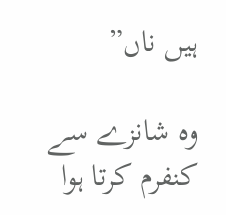ہیں ناں”

وہ شانزے سے کنفرم کرتا ہوا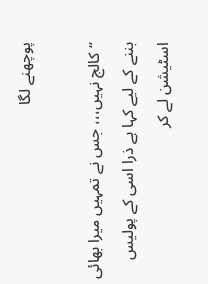پوچھنے لگا

“کالج نہیں،،، جس نے تمہیں میرا بھائی بننے کے لیے کہا ہے ذرا اسی کے پولیس اسٹیشن لے کر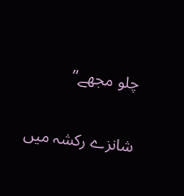چلو مجھے”

شانزے رکشہ میں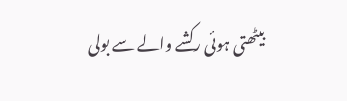بیٹھتی ہوئی رکشے والے سے بولی